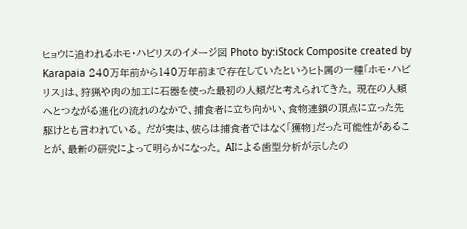ヒョウに追われるホモ・ハビリスのイメージ図 Photo by:iStock Composite created by Karapaia 240万年前から140万年前まで存在していたというヒト属の一種「ホモ・ハビリス」は、狩猟や肉の加工に石器を使った最初の人類だと考えられてきた。 現在の人類へとつながる進化の流れのなかで、捕食者に立ち向かい、食物連鎖の頂点に立った先駆けとも言われている。 だが実は、彼らは捕食者ではなく「獲物」だった可能性があることが、最新の研究によって明らかになった。 AIによる歯型分析が示したの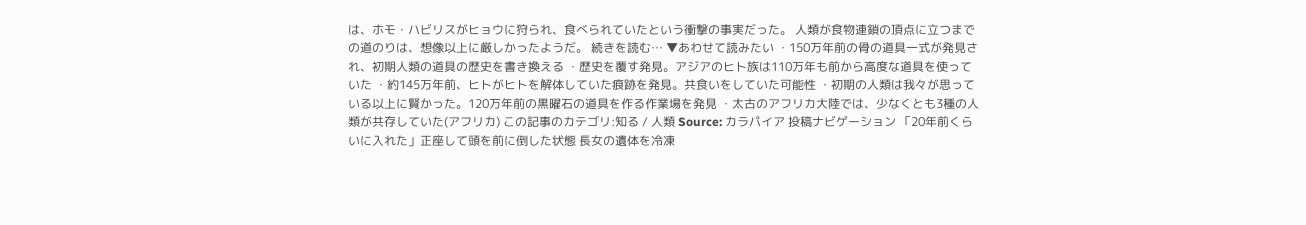は、ホモ・ハビリスがヒョウに狩られ、食べられていたという衝撃の事実だった。 人類が食物連鎖の頂点に立つまでの道のりは、想像以上に厳しかったようだ。 続きを読む… ▼あわせて読みたい ・150万年前の骨の道具一式が発見され、初期人類の道具の歴史を書き換える ・歴史を覆す発見。アジアのヒト族は110万年も前から高度な道具を使っていた ・約145万年前、ヒトがヒトを解体していた痕跡を発見。共食いをしていた可能性 ・初期の人類は我々が思っている以上に賢かった。120万年前の黒曜石の道具を作る作業場を発見 ・太古のアフリカ大陸では、少なくとも3種の人類が共存していた(アフリカ) この記事のカテゴリ:知る / 人類 Source: カラパイア 投稿ナビゲーション 「20年前くらいに入れた」正座して頭を前に倒した状態 長女の遺体を冷凍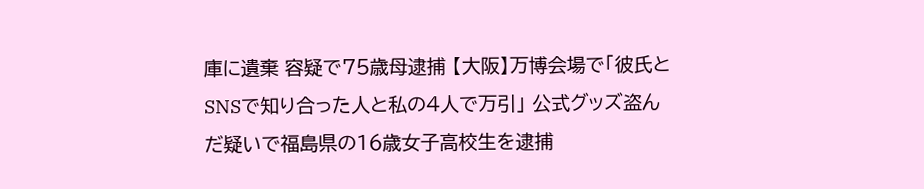庫に遺棄 容疑で75歳母逮捕 【大阪】万博会場で「彼氏とSNSで知り合った人と私の4人で万引」 公式グッズ盗んだ疑いで福島県の16歳女子高校生を逮捕